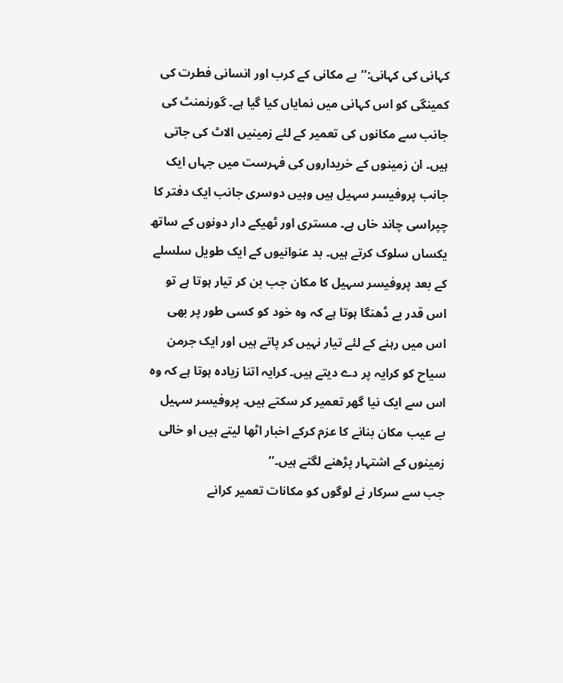کہانی کی کہانی:’’بے مکانی کے کرب اور انسانی فطرت کی کمینگی کو اس کہانی میں نمایاں کیا گیا ہے۔ گورنمنٹ کی جانب سے مکانوں کی تعمیر کے لئے زمینیں الاٹ کی جاتی ہیں۔ ان زمینوں کے خریداروں کی فہرست میں جہاں ایک جانب پروفیسر سہیل ہیں وہیں دوسری جانب ایک دفتر کا چپراسی چاند خاں ہے۔ مستری اور ٹھیکے دار دونوں کے ساتھ یکساں سلوک کرتے ہیں۔ بد عنوانیوں کے ایک طویل سلسلے کے بعد پروفیسر سہیل کا مکان جب بن کر تیار ہوتا ہے تو اس قدر بے ڈھنگا ہوتا ہے کہ وہ خود کو کسی طور پر بھی اس میں رہنے کے لئے تیار نہیں کر پاتے ہیں اور ایک جرمن سیاح کو کرایہ پر دے دیتے ہیں۔ کرایہ اتنا زیادہ ہوتا ہے کہ وہ اس سے ایک نیا گھر تعمیر کر سکتے ہیں۔ پروفیسر سہیل بے عیب مکان بنانے کا عزم کرکے اخبار اٹھا لیتے ہیں او خالی زمینوں کے اشتہار پڑھنے لگتے ہیں۔‘‘
جب سے سرکار نے لوگوں کو مکانات تعمیر کرانے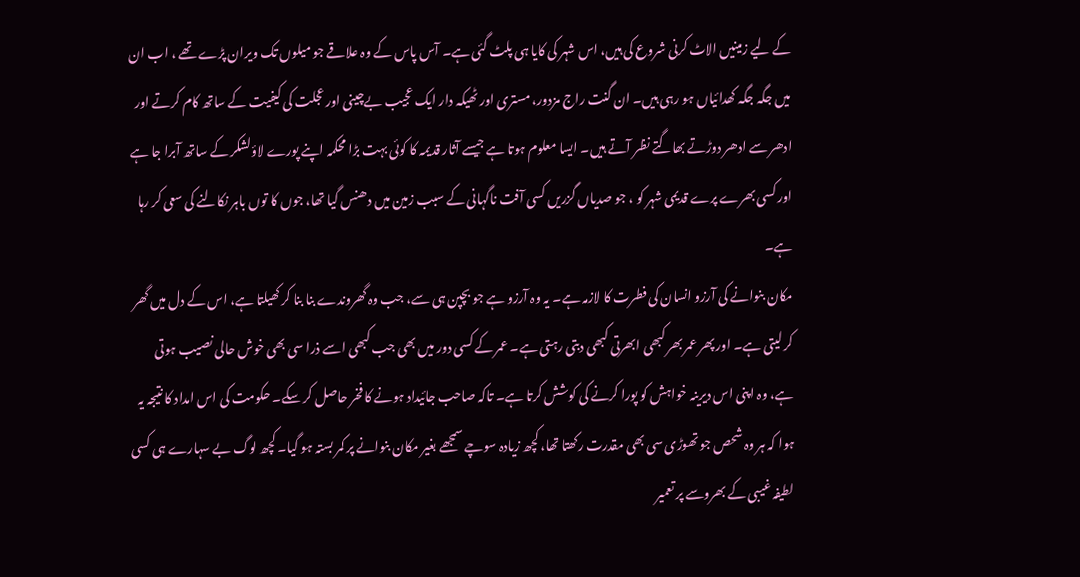کے لیے زمینیں الاٹ کرنی شروع کی ہیں، اس شہر کی کایا ہی پلٹ گئی ہے۔ آس پاس کے وہ علاقے جو میلوں تک ویران پڑے تھے ، اب ان میں جگہ جگہ کھدائیاں ہو رہی ہیں۔ ان گنت راج مزدور، مستری اور ٹھیکہ دار ایک عجیب بےچینی اور عجلت کی کیفیت کے ساتھ کام کرتے اور ادھر سے ادھر دوڑتے بھاگتے نظر آتے ہیں۔ ایسا معلوم ہوتا ہے جیسے آثار قدیمہ کا کوئی بہت بڑا محکمہ اپنے پورے لاؤلشکر کے ساتھ آبرا جا ہے اور کسی بھرے پرے قدیمی شہر کو ، جو صدیاں گزریں کسی آفت ناگہانی کے سبب زمین میں دھنس گیا تھا، جوں کا توں باہر نکالنے کی سعی کر رہا ہے۔
مکان بنوانے کی آرزو انسان کی فطرت کا لازمہ ہے۔ یہ وہ آرزو ہے جو بچپن ہی سے، جب وہ گھروندے بنا بنا کر کھیلتا ہے، اس کے دل میں گھر کر لیتی ہے۔ اور پھر عمر بھر کبھی ابھرتی کبھی دبتی رہتی ہے۔ عمر کے کسی دور میں بھی جب کبھی اسے ذرا سی بھی خوش حالی نصیب ہوتی ہے، وہ اپنی اس دیرینہ خواہش کو پورا کرنے کی کوشش کرتا ہے۔ تاکہ صاحب جائیداد ہونے کا فخر حاصل کر سکے۔ حکومت کی اس امداد کا نتیجہ یہ ہوا کہ ہر وہ شحص جو تھوڑی سی بھی مقدرت رکھتا تھا، کچھ زیادہ سوچے سمجھے بغیر مکان بنوانے پر کمر بستہ ہو گیا۔ کچھ لوگ بے سہارے ہی کسی لطیفہ غیبی کے بھروسے پر تعمیر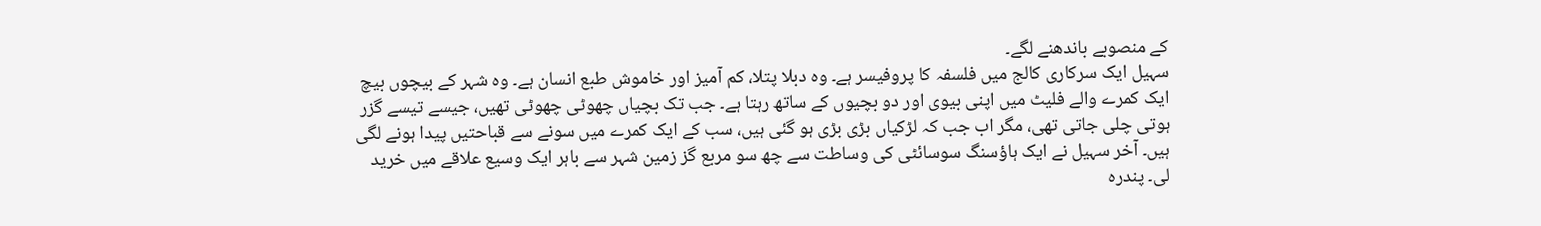کے منصوبے باندھنے لگے۔
سہیل ایک سرکاری کالج میں فلسفہ کا پروفیسر ہے۔ وہ دبلا پتلا، کم آمیز اور خاموش طبع انسان ہے۔ وہ شہر کے بیچوں بیچ ایک کمرے والے فلیٹ میں اپنی بیوی اور دو بچیوں کے ساتھ رہتا ہے۔ جب تک بچیاں چھوٹی چھوٹی تھیں، جیسے تیسے گزر ہوتی چلی جاتی تھی، مگر اب جب کہ لڑکیاں بڑی بڑی ہو گئی ہیں، سب کے ایک کمرے میں سونے سے قباحتیں پیدا ہونے لگی ہیں۔ آخر سہیل نے ایک ہاؤسنگ سوسائٹی کی وساطت سے چھ سو مربع گز زمین شہر سے باہر ایک وسیع علاقے میں خرید لی۔ پندرہ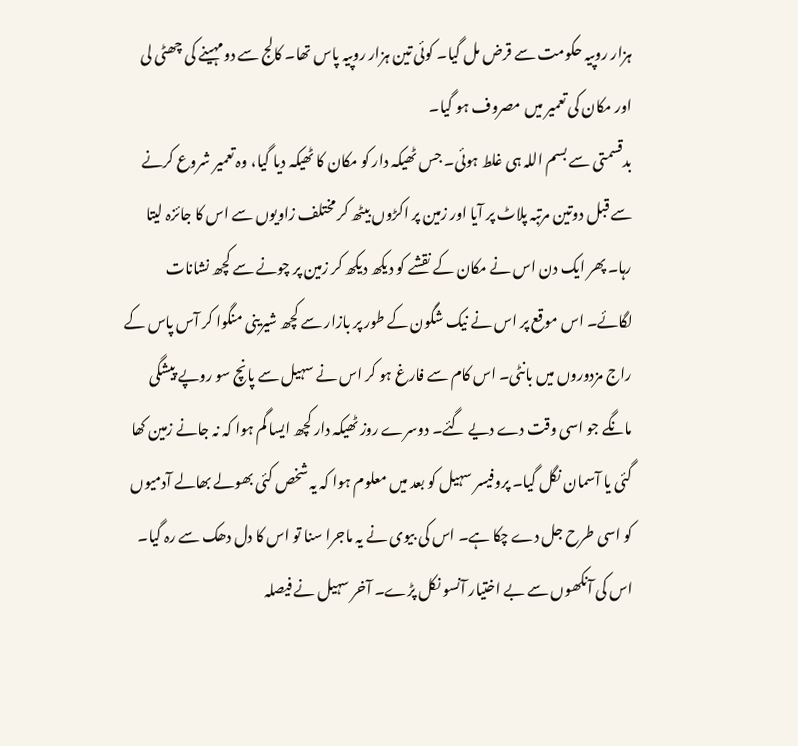ہزار روپیہ حکومت سے قرض مل گیا۔ کوئی تین ہزار روپیہ پاس تھا۔ کالج سے دومہینے کی چھٹی لی اور مکان کی تعمیر میں مصروف ہو گیا۔
بدقسمتی سے بسم اللہ ہی غلط ہوئی۔ جس ٹھیکہ دار کو مکان کا ٹھیکہ دیا گیا، وہ تعمیر شروع کرنے سے قبل دوتین مرتبہ پلاٹ پر آیا اور زمین پر اکڑوں بیٹھ کر مختلف زاویوں سے اس کا جائزہ لیتا رہا۔ پھر ایک دن اس نے مکان کے نقشے کو دیکھ دیکھ کر زمین پر چونے سے کچھ نشانات لگائے۔ اس موقع پر اس نے نیک شگون کے طور پر بازار سے کچھ شیرینی منگوا کر آس پاس کے راج مزدوروں میں بانٹی۔ اس کام سے فارغ ہو کر اس نے سہیل سے پانچ سو روپے پیشگی مانگے جو اسی وقت دے دیے گئے۔ دوسرے روز ٹھیکہ دار کچھ ایسا گم ہوا کہ نہ جانے زمین کھا گئی یا آسمان نگل گیا۔ پروفیسر سہیل کو بعد میں معلوم ہوا کہ یہ شخص کئی بھولے بھالے آدمیوں کو اسی طرح جل دے چکا ہے۔ اس کی بیوی نے یہ ماجرا سنا تو اس کا دل دھک سے رہ گیا۔ اس کی آنکھوں سے بے اختیار آنسو نکل پڑے۔ آخر سہیل نے فیصلہ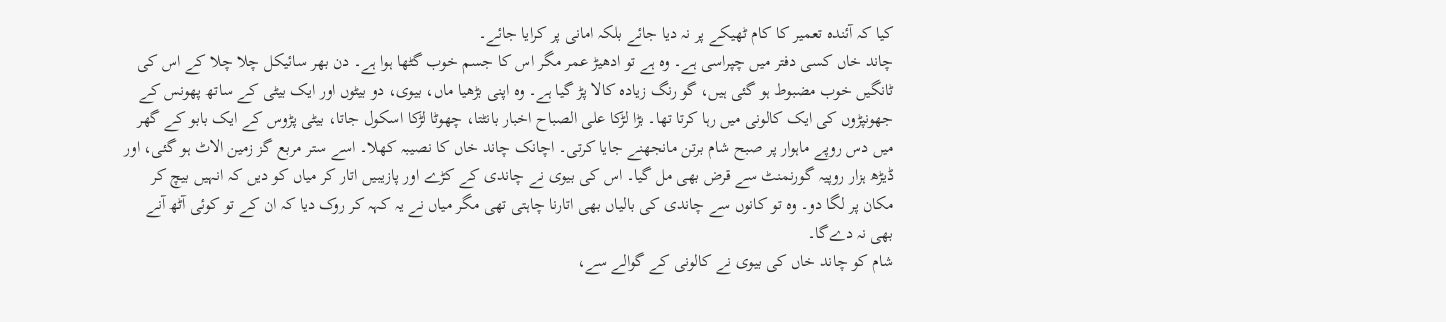کیا کہ آئندہ تعمیر کا کام ٹھیکے پر نہ دیا جائے بلکہ امانی پر کرایا جائے۔
چاند خاں کسی دفتر میں چپراسی ہے۔ وہ ہے تو ادھیڑ عمر مگر اس کا جسم خوب گٹھا ہوا ہے۔ دن بھر سائیکل چلا چلا کے اس کی ٹانگیں خوب مضبوط ہو گئی ہیں، گو رنگ زیادہ کالا پڑ گیا ہے۔ وہ اپنی بڑھیا ماں، بیوی، دو بیٹوں اور ایک بیٹی کے ساتھ پھونس کے جھونپڑوں کی ایک کالونی میں رہا کرتا تھا۔ بڑا لڑکا علی الصباح اخبار بانٹتا، چھوٹا لڑکا اسکول جاتا، بیٹی پڑوس کے ایک بابو کے گھر میں دس روپے ماہوار پر صبح شام برتن مانجھنے جایا کرتی۔ اچانک چاند خاں کا نصیبہ کھلا۔ اسے ستر مربع گز زمین الاٹ ہو گئی، اور ڈیڑھ ہزار روپیہ گورنمنٹ سے قرض بھی مل گیا۔ اس کی بیوی نے چاندی کے کڑے اور پازیبیں اتار کر میاں کو دیں کہ انہیں بیچ کر مکان پر لگا دو۔ وہ تو کانوں سے چاندی کی بالیاں بھی اتارنا چاہتی تھی مگر میاں نے یہ کہہ کر روک دیا کہ ان کے تو کوئی آٹھ آنے بھی نہ دےگا۔
شام کو چاند خاں کی بیوی نے کالونی کے گوالے سے،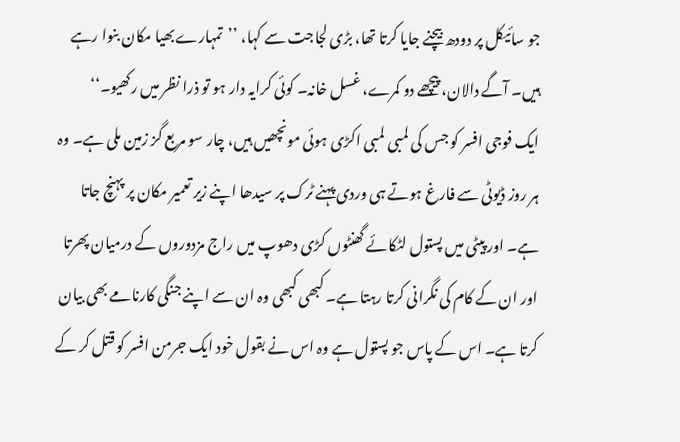جو سائیکل پر دودھ بیچنے جایا کرتا تھا، بڑی لجاجت سے کہا، ’’تمہارے بھیا مکان بنوا رہے ہیں۔ آگے دالان، پیچھے دو کمرے، غسل خانہ۔ کوئی کرایہ دار ہو تو ذرا نظر میں رکھیو۔‘‘
ایک فوجی افسر کو جس کی لمبی لمبی اکڑی ہوئی مونچھیں ہیں، چار سو مربع گز زمین ملی ہے۔ وہ ہر روز ڈیوٹی سے فارغ ہوتے ہی وردی پہنے ٹرک پر سیدھا اپنے زیر تعمیر مکان پر پہنچ جاتا ہے۔ اور پیٹی میں پستول لٹکائے گھنٹوں کڑی دھوپ میں راج مزدوروں کے درمیان پھرتا اور ان کے کام کی نگرانی کرتا رہتا ہے۔ کبھی کبھی وہ ان سے اپنے جنگی کارنامے بھی بیان کرتا ہے۔ اس کے پاس جو پستول ہے وہ اس نے بقول خود ایک جرمن افسر کو قتل کر کے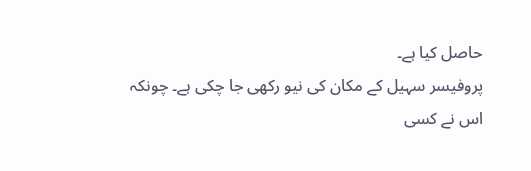حاصل کیا ہے۔
پروفیسر سہیل کے مکان کی نیو رکھی جا چکی ہے۔ چونکہ اس نے کسی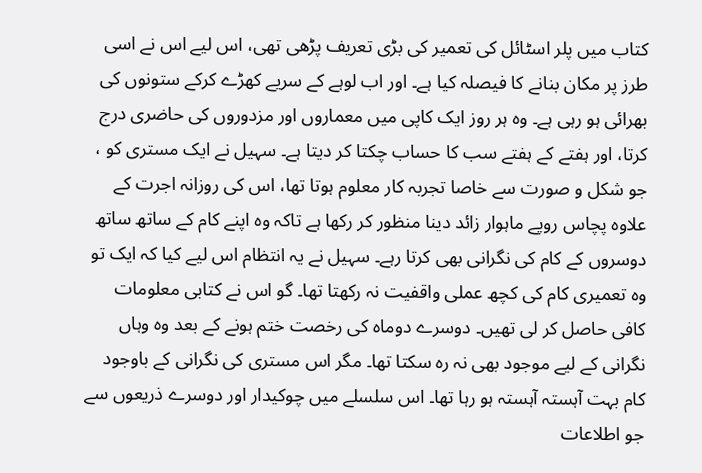کتاب میں پلر اسٹائل کی تعمیر کی بڑی تعریف پڑھی تھی، اس لیے اس نے اسی طرز پر مکان بنانے کا فیصلہ کیا ہے۔ اور اب لوہے کے سریے کھڑے کرکے ستونوں کی بھرائی ہو رہی ہے۔ وہ ہر روز ایک کاپی میں معماروں اور مزدوروں کی حاضری درج کرتا، اور ہفتے کے ہفتے سب کا حساب چکتا کر دیتا ہے۔ سہیل نے ایک مستری کو ، جو شکل و صورت سے خاصا تجربہ کار معلوم ہوتا تھا، اس کی روزانہ اجرت کے علاوہ پچاس روپے ماہوار زائد دینا منظور کر رکھا ہے تاکہ وہ اپنے کام کے ساتھ ساتھ دوسروں کے کام کی نگرانی بھی کرتا رہے۔ سہیل نے یہ انتظام اس لیے کیا کہ ایک تو وہ تعمیری کام کی کچھ عملی واقفیت نہ رکھتا تھا۔ گو اس نے کتابی معلومات کافی حاصل کر لی تھیں۔ دوسرے دوماہ کی رخصت ختم ہونے کے بعد وہ وہاں نگرانی کے لیے موجود بھی نہ رہ سکتا تھا۔ مگر اس مستری کی نگرانی کے باوجود کام بہت آہستہ آہستہ ہو رہا تھا۔ اس سلسلے میں چوکیدار اور دوسرے ذریعوں سے جو اطلاعات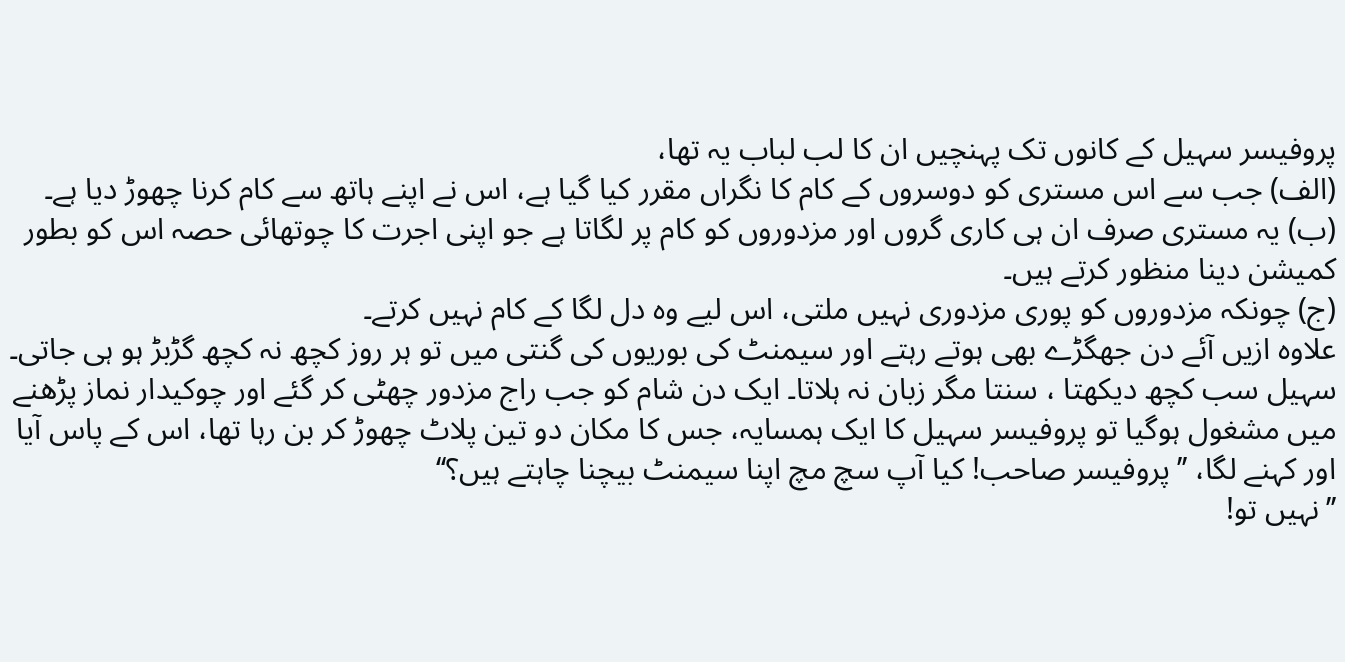پروفیسر سہیل کے کانوں تک پہنچیں ان کا لب لباب یہ تھا،
(الف) جب سے اس مستری کو دوسروں کے کام کا نگراں مقرر کیا گیا ہے، اس نے اپنے ہاتھ سے کام کرنا چھوڑ دیا ہے۔
(ب) یہ مستری صرف ان ہی کاری گروں اور مزدوروں کو کام پر لگاتا ہے جو اپنی اجرت کا چوتھائی حصہ اس کو بطور کمیشن دینا منظور کرتے ہیں۔
(ج) چونکہ مزدوروں کو پوری مزدوری نہیں ملتی، اس لیے وہ دل لگا کے کام نہیں کرتے۔
علاوہ ازیں آئے دن جھگڑے بھی ہوتے رہتے اور سیمنٹ کی بوریوں کی گنتی میں تو ہر روز کچھ نہ کچھ گڑبڑ ہو ہی جاتی۔ سہیل سب کچھ دیکھتا ، سنتا مگر زبان نہ ہلاتا۔ ایک دن شام کو جب راج مزدور چھٹی کر گئے اور چوکیدار نماز پڑھنے میں مشغول ہوگیا تو پروفیسر سہیل کا ایک ہمسایہ، جس کا مکان دو تین پلاٹ چھوڑ کر بن رہا تھا، اس کے پاس آیا اور کہنے لگا، ’’پروفیسر صاحب! کیا آپ سچ مچ اپنا سیمنٹ بیچنا چاہتے ہیں؟‘‘
’’نہیں تو!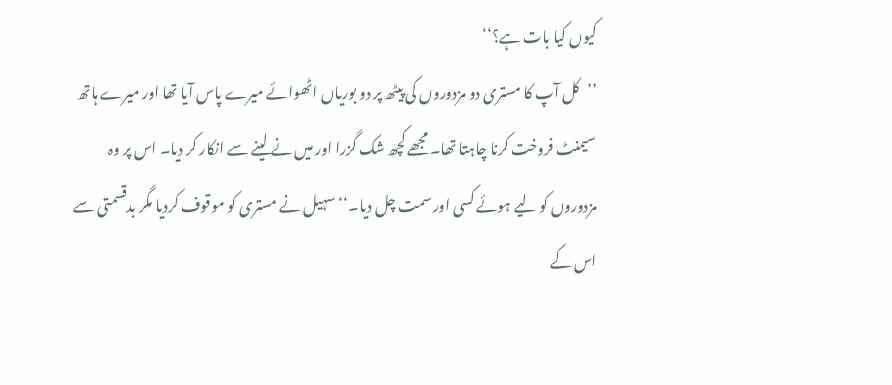کیوں کیا بات ہے؟‘‘
’’کل آپ کا مستری دو مزدوروں کی پیٹھ پر دو بوریاں اٹھوائے میرے پاس آیا تھا اور میرے ہاتھ سیمنٹ فروخت کرنا چاہتا تھا۔ مجھے کچھ شک گزرا اور میں نے لینے سے انکار کر دیا۔ اس پر وہ مزدوروں کو لیے ہوئے کسی اور سمت چل دیا۔‘‘ سہیل نے مستری کو موقوف کردیا مگر بدقسمتی سے اس کے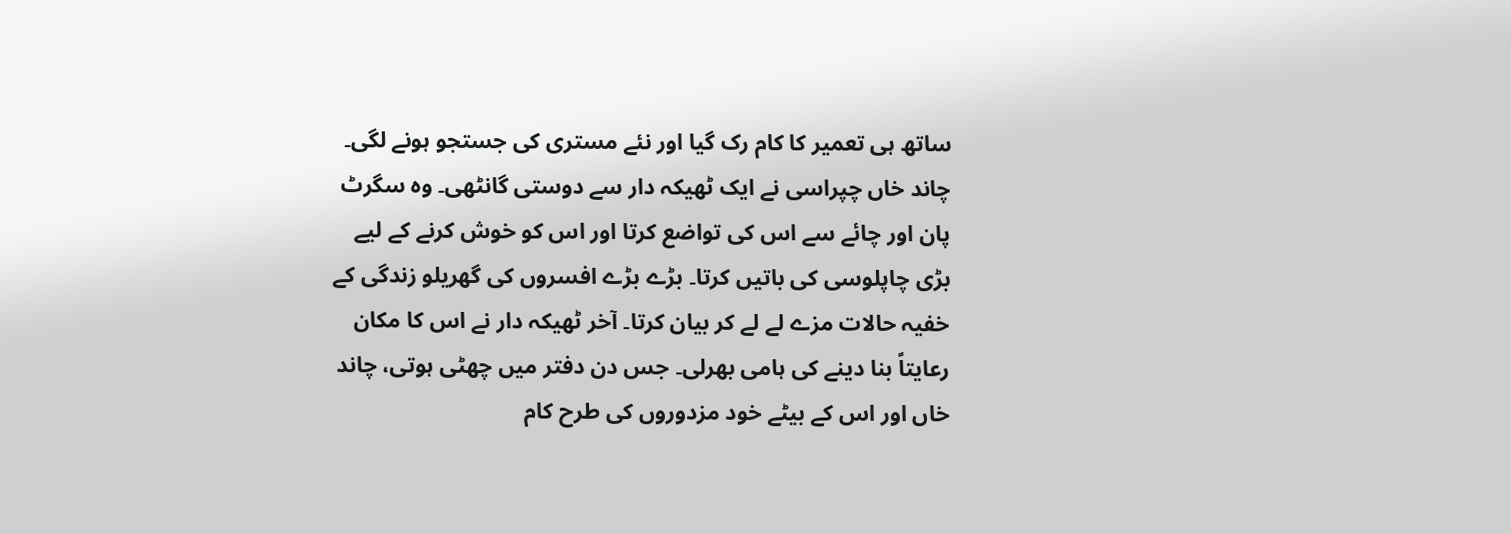ساتھ ہی تعمیر کا کام رک گیا اور نئے مستری کی جستجو ہونے لگی۔
چاند خاں چپراسی نے ایک ٹھیکہ دار سے دوستی گانٹھی۔ وہ سگرٹ پان اور چائے سے اس کی تواضع کرتا اور اس کو خوش کرنے کے لیے بڑی چاپلوسی کی باتیں کرتا۔ بڑے بڑے افسروں کی گھریلو زندگی کے خفیہ حالات مزے لے لے کر بیان کرتا۔ آخر ٹھیکہ دار نے اس کا مکان رعایتاً بنا دینے کی ہامی بھرلی۔ جس دن دفتر میں چھٹی ہوتی، چاند خاں اور اس کے بیٹے خود مزدوروں کی طرح کام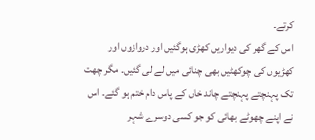کرتے۔
اس کے گھر کی دیواریں کھڑی ہوگئیں اور دروازوں اور کھڑیوں کی چوکھٹیں بھی چنائی میں لے لی گئیں۔ مگر چھت تک پہنچتے پہنچتے چاند خاں کے پاس دام ختم ہو گئے۔ اس نے اپنے چھوٹے بھائی کو جو کسی دوسرے شہر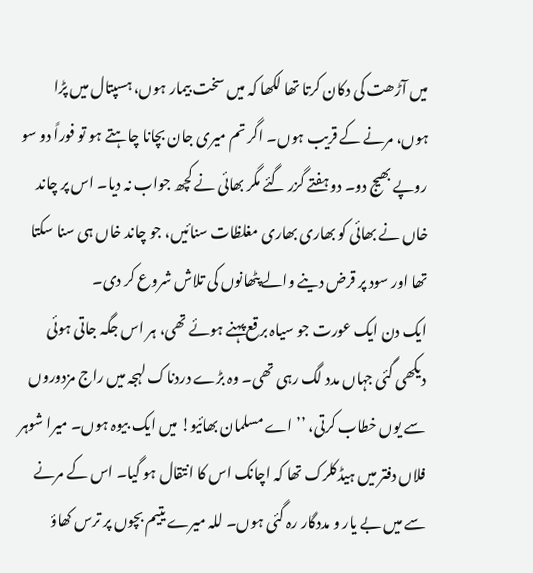میں آڑھت کی دکان کرتا تھا لکھا کہ میں سخت بیمار ہوں، ہسپتال میں پڑا ہوں، مرنے کے قریب ہوں۔ اگر تم میری جان بچانا چاہتے ہو تو فوراً دو سو روپے بھیج دو۔ دو ہفتے گزر گئے مگر بھائی نے کچھ جواب نہ دیا۔ اس پر چاند خاں نے بھائی کو بھاری بھاری مغلظات سنائیں، جو چاند خاں ہی سنا سکتا تھا اور سود پر قرض دینے والے پٹھانوں کی تلاش شروع کر دی۔
ایک دن ایک عورت جو سیاہ برقع پہنے ہوئے تھی، ہر اس جگہ جاتی ہوئی دیکھی گئی جہاں مدد لگ رہی تھی۔ وہ بڑے دردناک لہجہ میں راج مزدوروں سے یوں خطاب کرتی، ’’اے مسلمان بھائیو! میں ایک بیوہ ہوں۔ میرا شوہر فلاں دفتر میں ہیڈکلرک تھا کہ اچانک اس کا انتقال ہو گیا۔ اس کے مرنے سے میں بے یار و مددگار رہ گئی ہوں۔ للہ میرے یتیم بچوں پر ترس کھاؤ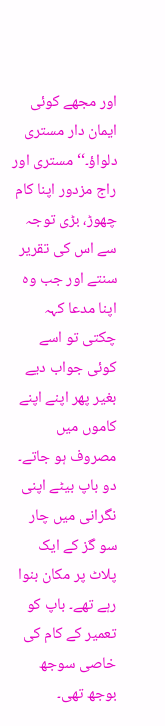اور مجھے کوئی ایمان دار مستری دلواؤ۔‘‘ مستری اور راج مزدور اپنا کام چھوڑ، بڑی توجہ سے اس کی تقریر سنتے اور جب وہ اپنا مدعا کہہ چکتی تو اسے کوئی جواب دیے بغیر پھر اپنے اپنے کاموں میں مصروف ہو جاتے۔
دو باپ بیٹے اپنی نگرانی میں چار سو گز کے ایک پلاٹ پر مکان بنوا رہے تھے۔ باپ کو تعمیر کے کام کی خاصی سوجھ بوجھ تھی۔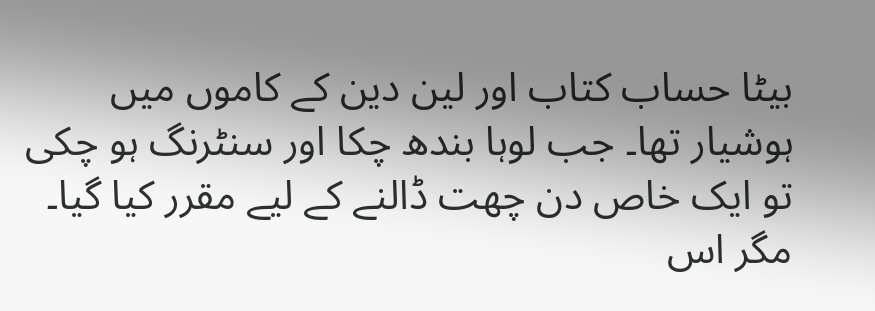بیٹا حساب کتاب اور لین دین کے کاموں میں ہوشیار تھا۔ جب لوہا بندھ چکا اور سنٹرنگ ہو چکی تو ایک خاص دن چھت ڈالنے کے لیے مقرر کیا گیا۔ مگر اس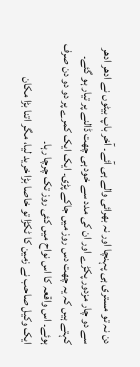دن نہ تو مستری ہی پہنچا اور نہ بھرائی والے ہی آئے۔ آخر باپ بیٹوں نے ادھر ادھر سے دو چار مزدور پکڑے اور ان کی مدد سے خود ہی چھت ڈالنے پر تیار ہو گئے۔ کہتے ہیں کہ یہ چھت دس روز میں جاکے پڑی۔ ایک ایک کمرے پر دو دو دن صرف ہوئے۔ اس واقعہ کا اس نواح میں کئی روز تک چرچا رہا۔
ایک وکیل صاحب نے زمین کا ٹکڑا تو خاصا بڑا خرید لیا، مگر اتنا بڑا مکان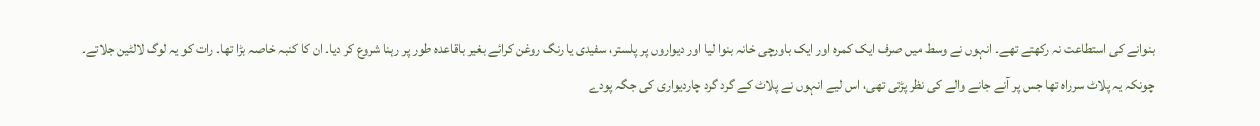بنوانے کی استطاعت نہ رکھتے تھے۔ انہوں نے وسط میں صرف ایک کمرہ اور ایک باورچی خانہ بنوا لیا اور دیواروں پر پلستر، سفیدی یا رنگ روغن کرائے بغیر باقاعدہ طور پر رہنا شروع کر دیا۔ ان کا کنبہ خاصہ بڑا تھا۔ رات کو یہ لوگ لالٹین جلاتے۔ چونکہ یہ پلاٹ سرراہ تھا جس پر آنے جانے والے کی نظر پڑتی تھی، اس لیے انہوں نے پلاٹ کے گرد گرد چاردیواری کی جگہ پودے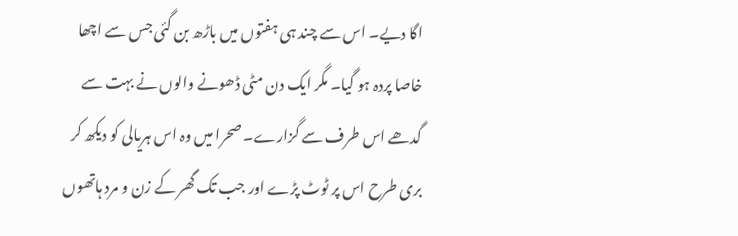اگا دیے۔ اس سے چند ہی ہفتوں میں باڑھ بن گئی جس سے اچھا خاصا پردہ ہو گیا۔ مگر ایک دن مٹی ڈھونے والوں نے بہت سے گدھے اس طرف سے گزارے۔ صحرا میں وہ اس ہریالی کو دیکھ کر بری طرح اس پر ٹوٹ پڑے اور جب تک گھر کے زن و مرد ہاتھوں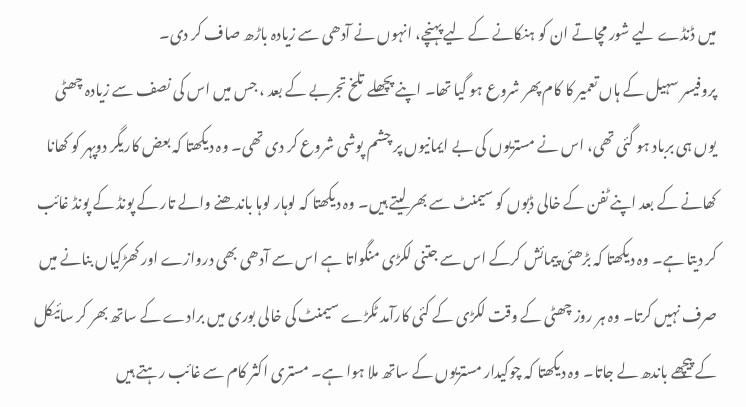میں ڈنڈے لیے شور مچاتے ان کو ہنکانے کے لیے پہنچے، انہوں نے آدھی سے زیادہ باڑھ صاف کر دی۔
پروفیسر سہیل کے ہاں تعمیر کا کام پھر شروع ہو گیا تھا۔ اپنے پچھلے تلخ تجربے کے بعد ، جس میں اس کی نصف سے زیادہ چھٹی یوں ہی برباد ہو گئی تھی، اس نے مستریوں کی بے ایمانیوں پر چشم پوشی شروع کر دی تھی۔ وہ دیکھتا کہ بعض کاریگر دوپہر کو کھانا کھانے کے بعد اپنے ٹفن کے خالی ڈبوں کو سیمنٹ سے بھر لیتے ہیں۔ وہ دیکھتا کہ لوہار لوہا باندھنے والے تار کے پونڈ کے پونڈ غائب کر دیتا ہے۔ وہ دیکھتا کہ بڑھئی پیمائش کرکے اس سے جتنی لکڑی منگواتا ہے اس سے آدھی بھی دروازے اور کھڑکیاں بنانے میں صرف نہیں کرتا۔ وہ ہر روز چھٹی کے وقت لکڑی کے کئی کارآمد ٹکڑے سیمنٹ کی خالی بوری میں برادے کے ساتھ بھر کر سائیکل کے پیچھے باندھ لے جاتا۔ وہ دیکھتا کہ چوکیدار مستریوں کے ساتھ ملا ہوا ہے۔ مستری اکثر کام سے غائب رہتے ہیں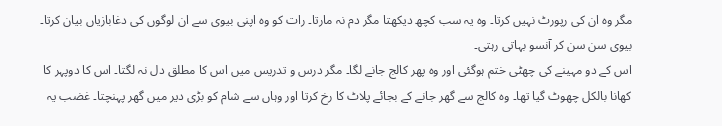مگر وہ ان کی رپورٹ نہیں کرتا۔ وہ یہ سب کچھ دیکھتا مگر دم نہ مارتا۔ رات کو وہ اپنی بیوی سے ان لوگوں کی دغابازیاں بیان کرتا۔ بیوی سن سن کر آنسو بہاتی رہتی۔
اس کے دو مہینے کی چھٹی ختم ہوگئی اور وہ پھر کالج جانے لگا۔ مگر درس و تدریس میں اس کا مطلق دل نہ لگتا۔ اس کا دوپہر کا کھانا بالکل چھوٹ گیا تھا۔ وہ کالج سے گھر جانے کے بجائے پلاٹ کا رخ کرتا اور وہاں سے شام کو بڑی دیر میں گھر پہنچتا۔ غضب یہ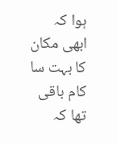ہوا کہ ابھی مکان کا بہت سا کام باقی تھا کہ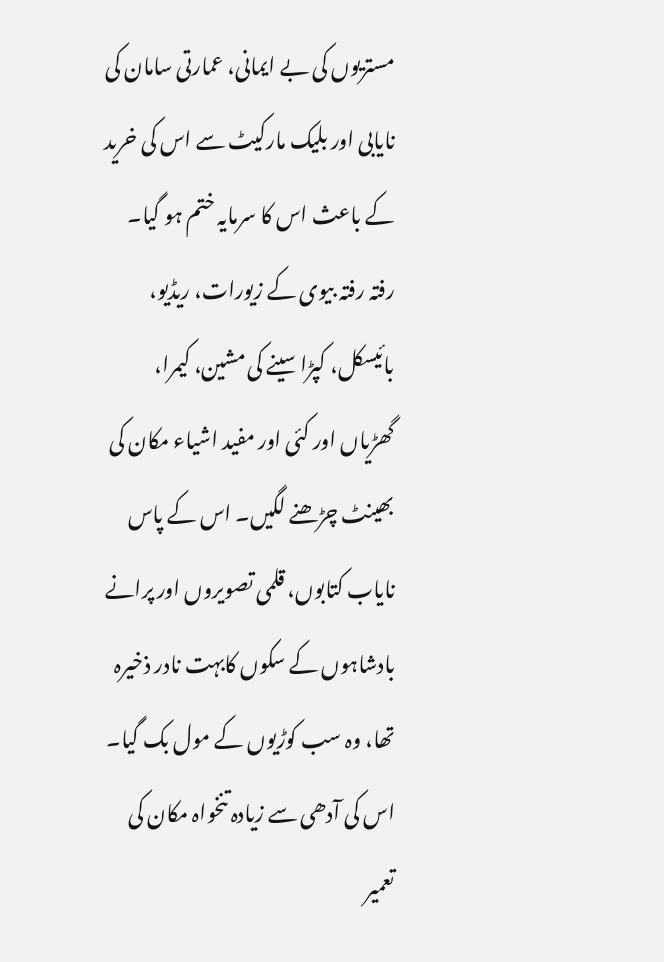مستریوں کی بے ایمانی، عمارتی سامان کی نایابی اور بلیک مارکیٹ سے اس کی خرید کے باعث اس کا سرمایہ ختم ہو گیا۔ رفتہ رفتہ بیوی کے زیورات، ریڈیو، بائیسکل، کپڑا سینے کی مشین، کیمرا، گھڑیاں اور کئی اور مفید اشیاء مکان کی بھینٹ چڑھنے لگیں۔ اس کے پاس نایاب کتابوں، قلمی تصویروں اور پرانے بادشاہوں کے سکوں کابہت نادر ذخیرہ تھا، وہ سب کوڑیوں کے مول بک گیا۔ اس کی آدھی سے زیادہ تنخواہ مکان کی تعمیر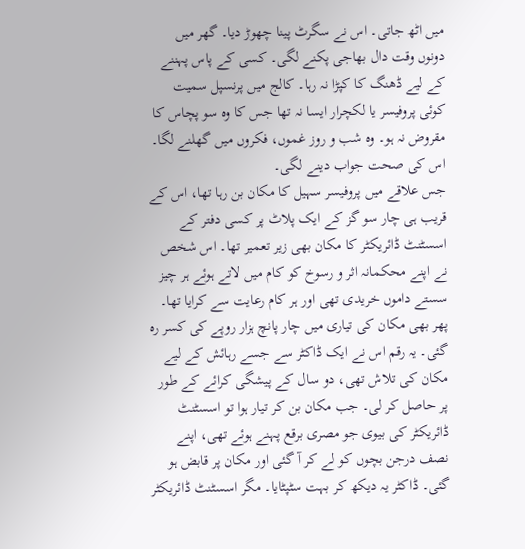میں اٹھ جاتی۔ اس نے سگرٹ پینا چھوڑ دیا۔ گھر میں دونوں وقت دال بھاجی پکنے لگی۔ کسی کے پاس پہننے کے لیے ڈھنگ کا کپڑا نہ رہا۔ کالج میں پرنسپل سمیت کوئی پروفیسر یا لکچرار ایسا نہ تھا جس کا وہ سو پچاس کا مقروض نہ ہو۔ وہ شب و روز غموں، فکروں میں گھلنے لگا۔ اس کی صحت جواب دینے لگی۔
جس علاقے میں پروفیسر سہیل کا مکان بن رہا تھا، اس کے قریب ہی چار سو گز کے ایک پلاٹ پر کسی دفتر کے اسسٹنٹ ڈائریکٹر کا مکان بھی زیر تعمیر تھا۔ اس شخص نے اپنے محکمانہ اثر و رسوخ کو کام میں لاتے ہوئے ہر چیز سستے داموں خریدی تھی اور ہر کام رعایت سے کرایا تھا۔ پھر بھی مکان کی تیاری میں چار پانچ ہزار روپے کی کسر رہ گئی۔ یہ رقم اس نے ایک ڈاکٹر سے جسے رہائش کے لیے مکان کی تلاش تھی، دو سال کے پیشگی کرائے کے طور پر حاصل کر لی۔ جب مکان بن کر تیار ہوا تو اسسٹنٹ ڈائریکٹر کی بیوی جو مصری برقع پہنے ہوئے تھی، اپنے نصف درجن بچوں کو لے کر آ گئی اور مکان پر قابض ہو گئی۔ ڈاکٹر یہ دیکھ کر بہت سٹپٹایا۔ مگر اسسٹنٹ ڈائریکٹر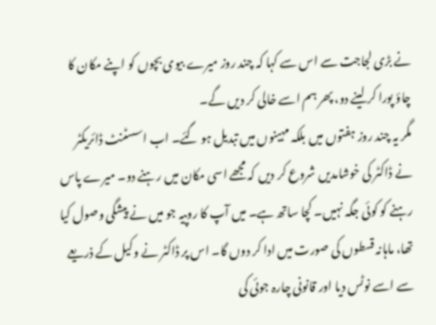نے بڑی لجاجت سے اس سے کہا کہ چند روز میرے بیوی بچوں کو اپنے مکان کا چاؤ پورا کر لینے دو، پھر ہم اسے خالی کر دیں گے۔
مگر یہ چند روز ہفتوں میں بلکہ مہینوں میں تبدیل ہو گئے۔ اب اسسٹنٹ ڈائریکٹر نے ڈاکٹر کی خوشامدیں شروع کر دیں کہ مجھے اسی مکان میں رہنے دو۔ میرے پاس رہنے کو کوئی جگہ نہیں۔ کچا ساتھ ہے۔ میں آپ کا روپیہ جو میں نے پیشگی وصول کیا تھا، ماہانہ قسطوں کی صورت میں ادا کر دوں گا۔ اس پر ڈاکٹر نے وکیل کے ذریعے سے اسے نوٹس دیا اور قانونی چارہ جوئی کی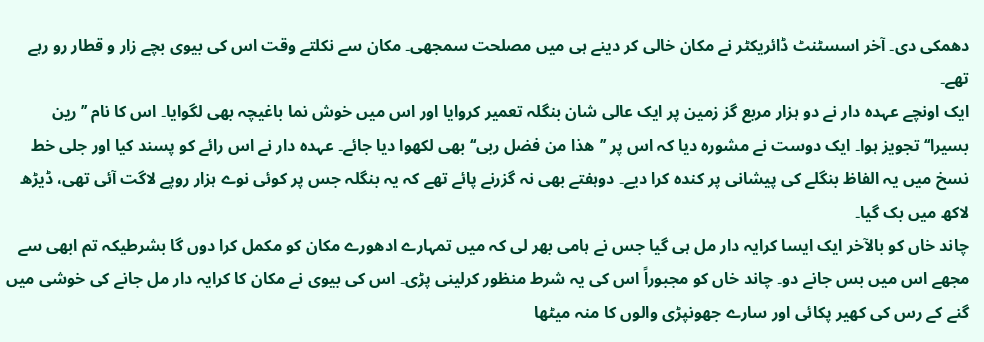دھمکی دی۔ آخر اسسٹنٹ ڈائریکٹر نے مکان خالی کر دینے ہی میں مصلحت سمجھی۔ مکان سے نکلتے وقت اس کی بیوی بچے زار و قطار رو رہے تھے۔
ایک اونچے عہدہ دار نے دو ہزار مربع گز زمین پر ایک عالی شان بنگلہ تعمیر کروایا اور اس میں خوش نما باغیچہ بھی لگوایا۔ اس کا نام ’’رین بسیرا‘‘ تجویز ہوا۔ ایک دوست نے مشورہ دیا کہ اس پر ’’ھذا من فضل ربی‘‘ بھی لکھوا دیا جائے۔ عہدہ دار نے اس رائے کو پسند کیا اور جلی خط نسخ میں یہ الفاظ بنگلے کی پیشانی پر کندہ کرا دیے۔ دوہفتے بھی نہ گزرنے پائے تھے کہ یہ بنگلہ جس پر کوئی نوے ہزار روپے لاگت آئی تھی، ڈیڑھ لاکھ میں بک گیا۔
چاند خاں کو بالآخر ایک ایسا کرایہ دار مل ہی گیا جس نے ہامی بھر لی کہ میں تمہارے ادھورے مکان کو مکمل کرا دوں گا بشرطیکہ تم ابھی سے مجھے اس میں بس جانے دو۔ چاند خاں کو مجبوراً اس کی یہ شرط منظور کرلینی پڑی۔ اس کی بیوی نے مکان کا کرایہ دار مل جانے کی خوشی میں گنے کے رس کی کھیر پکائی اور سارے جھونپڑی والوں کا منہ میٹھا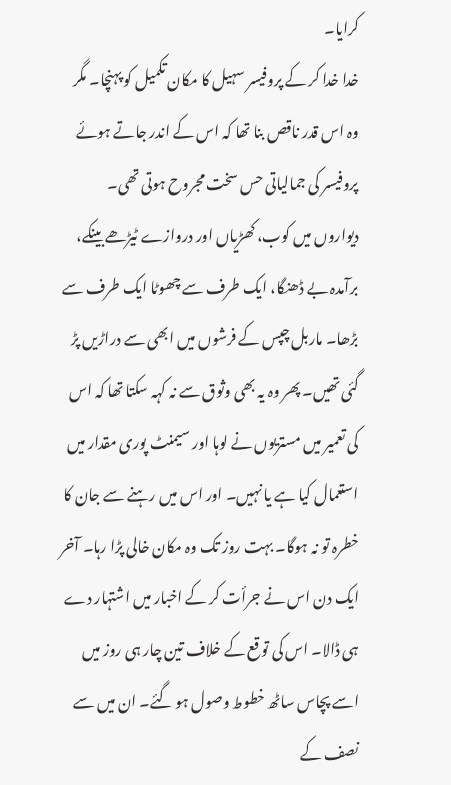کرایا۔
خدا خدا کر کے پروفیسر سہیل کا مکان تکمیل کو پہنچا۔ مگر وہ اس قدر ناقص بنا تھا کہ اس کے اندر جاتے ہوئے پروفیسر کی جمالیاتی حس سخت مجروح ہوتی تھی۔ دیواروں میں کوب، کھڑیاں اور دروازے ٹیڑھے بینکے، برآمدہ بے ڈھنگا، ایک طرف سے چھوٹا ایک طرف سے بڑھا۔ ماربل چپس کے فرشوں میں ابھی سے دراڑیں پڑ گئی تھیں۔ پھر وہ یہ بھی وثوق سے نہ کہہ سکتا تھا کہ اس کی تعمیر میں مستریوں نے لوہا اور سیمنٹ پوری مقدار میں استعمال کیا ہے یا نہیں۔ اور اس میں رہنے سے جان کا خطرہ تو نہ ہوگا۔ بہت روز تک وہ مکان خالی پڑا رہا۔ آخر ایک دن اس نے جرأت کر کے اخبار میں اشتہار دے ہی ڈالا۔ اس کی توقع کے خلاف تین چار ہی روز میں اسے پچاس ساٹھ خطوط وصول ہو گئے۔ ان میں سے نصف کے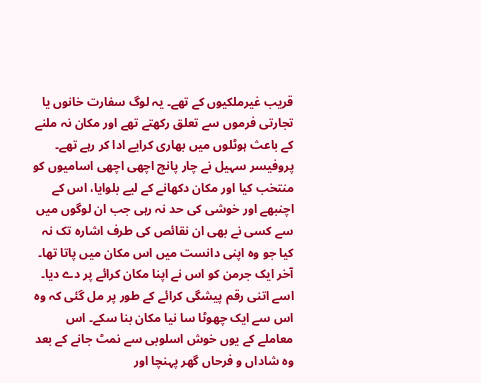قریب غیرملکیوں کے تھے۔ یہ لوگ سفارت خانوں یا تجارتی فرموں سے تعلق رکھتے تھے اور مکان نہ ملنے کے باعث ہوٹلوں میں بھاری کرایے ادا کر رہے تھے۔
پروفیسر سہیل نے چار پانچ اچھی اچھی اسامیوں کو منتخب کیا اور مکان دکھانے کے لیے بلوایا، اس کے اچنبھے اور خوشی کی حد نہ رہی جب ان لوگوں میں سے کسی نے بھی ان نقائص کی طرف اشارہ تک نہ کیا جو وہ اپنی دانست میں اس مکان میں پاتا تھا۔ آخر ایک جرمن کو اس نے اپنا مکان کرائے پر دے دیا۔ اسے اتنی رقم پیشگی کرائے کے طور پر مل گئی کہ وہ اس سے ایک چھوٹا سا نیا مکان بنا سکے۔ اس معاملے کے یوں خوش اسلوبی سے نمٹ جانے کے بعد وہ شاداں و فرحاں گھر پہنچا اور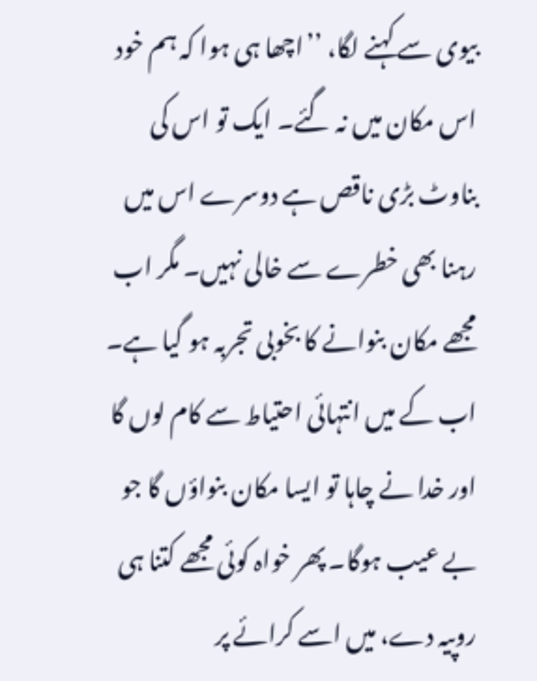بیوی سے کہنے لگا، ’’اچھا ہی ہوا کہ ہم خود اس مکان میں نہ گئے۔ ایک تو اس کی بناوٹ بڑی ناقص ہے دوسرے اس میں رہنا بھی خطرے سے خالی نہیں۔ مگر اب مجھے مکان بنوانے کا بخوبی تجربہ ہو گیا ہے۔ اب کے میں انتہائی احتیاط سے کام لوں گا اور خدا نے چاہا تو ایسا مکان بنواؤں گا جو بے عیب ہوگا۔ پھر خواہ کوئی مجھے کتنا ہی روپیہ دے، میں اسے کرائے پر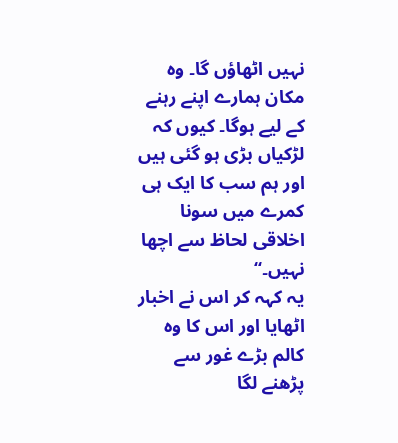نہیں اٹھاؤں گا۔ وہ مکان ہمارے اپنے رہنے کے لیے ہوگا۔ کیوں کہ لڑکیاں بڑی ہو گئی ہیں اور ہم سب کا ایک ہی کمرے میں سونا اخلاقی لحاظ سے اچھا نہیں۔‘‘
یہ کہہ کر اس نے اخبار اٹھایا اور اس کا وہ کالم بڑے غور سے پڑھنے لگا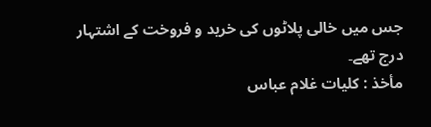جس میں خالی پلاٹوں کی خرید و فروخت کے اشتہار درج تھے۔
مأخذ : کلیات غلام عباس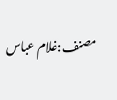مصنف:غلام عباس